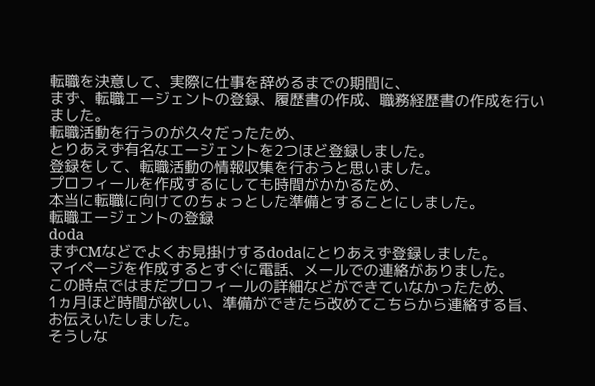転職を決意して、実際に仕事を辞めるまでの期間に、
まず、転職エージェントの登録、履歴書の作成、職務経歴書の作成を行いました。
転職活動を行うのが久々だったため、
とりあえず有名なエージェントを2つほど登録しました。
登録をして、転職活動の情報収集を行おうと思いました。
プロフィールを作成するにしても時間がかかるため、
本当に転職に向けてのちょっとした準備とすることにしました。
転職エージェントの登録
doda
まずCMなどでよくお見掛けするdodaにとりあえず登録しました。
マイページを作成するとすぐに電話、メールでの連絡がありました。
この時点ではまだプロフィールの詳細などができていなかったため、
1ヵ月ほど時間が欲しい、準備ができたら改めてこちらから連絡する旨、
お伝えいたしました。
そうしな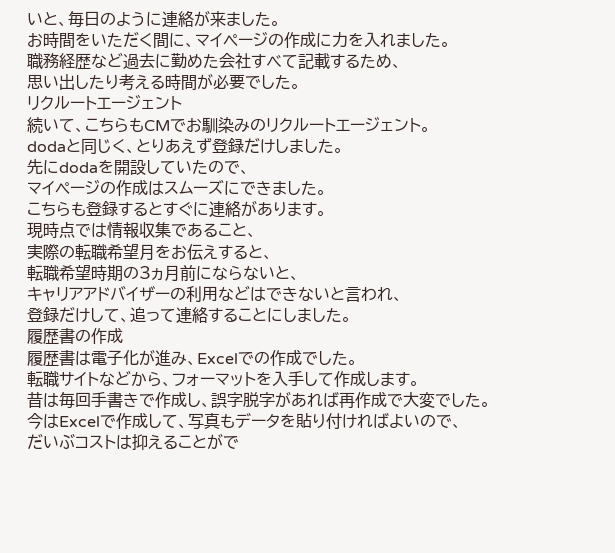いと、毎日のように連絡が来ました。
お時間をいただく間に、マイページの作成に力を入れました。
職務経歴など過去に勤めた会社すべて記載するため、
思い出したり考える時間が必要でした。
リクルートエージェント
続いて、こちらもCMでお馴染みのリクルートエージェント。
dodaと同じく、とりあえず登録だけしました。
先にdodaを開設していたので、
マイページの作成はスムーズにできました。
こちらも登録するとすぐに連絡があります。
現時点では情報収集であること、
実際の転職希望月をお伝えすると、
転職希望時期の3ヵ月前にならないと、
キャリアアドバイザーの利用などはできないと言われ、
登録だけして、追って連絡することにしました。
履歴書の作成
履歴書は電子化が進み、Excelでの作成でした。
転職サイトなどから、フォーマットを入手して作成します。
昔は毎回手書きで作成し、誤字脱字があれば再作成で大変でした。
今はExcelで作成して、写真もデータを貼り付ければよいので、
だいぶコストは抑えることがで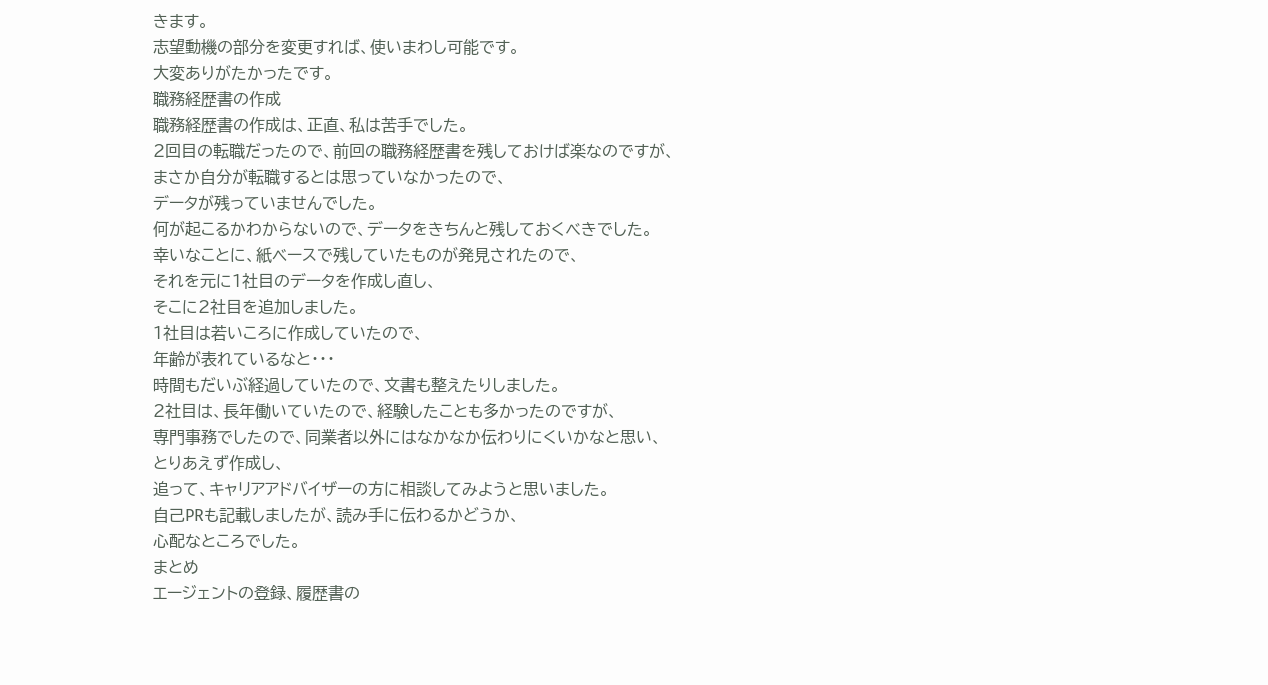きます。
志望動機の部分を変更すれば、使いまわし可能です。
大変ありがたかったです。
職務経歴書の作成
職務経歴書の作成は、正直、私は苦手でした。
2回目の転職だったので、前回の職務経歴書を残しておけば楽なのですが、
まさか自分が転職するとは思っていなかったので、
データが残っていませんでした。
何が起こるかわからないので、データをきちんと残しておくべきでした。
幸いなことに、紙ベースで残していたものが発見されたので、
それを元に1社目のデータを作成し直し、
そこに2社目を追加しました。
1社目は若いころに作成していたので、
年齢が表れているなと・・・
時間もだいぶ経過していたので、文書も整えたりしました。
2社目は、長年働いていたので、経験したことも多かったのですが、
専門事務でしたので、同業者以外にはなかなか伝わりにくいかなと思い、
とりあえず作成し、
追って、キャリアアドバイザーの方に相談してみようと思いました。
自己PRも記載しましたが、読み手に伝わるかどうか、
心配なところでした。
まとめ
エージェントの登録、履歴書の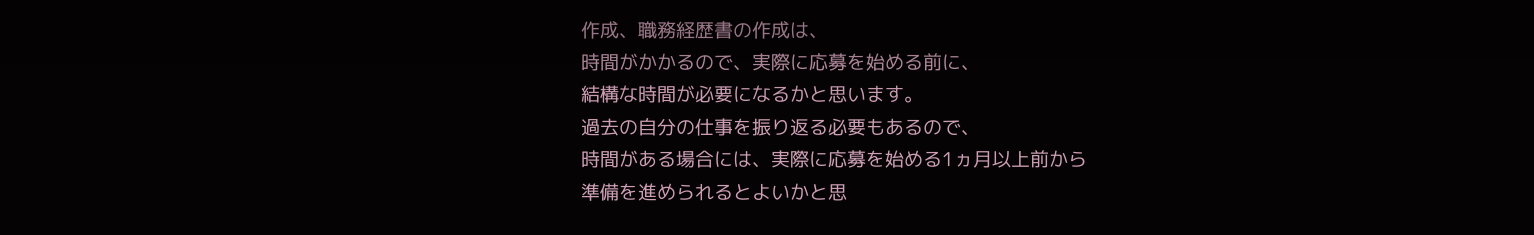作成、職務経歴書の作成は、
時間がかかるので、実際に応募を始める前に、
結構な時間が必要になるかと思います。
過去の自分の仕事を振り返る必要もあるので、
時間がある場合には、実際に応募を始める1ヵ月以上前から
準備を進められるとよいかと思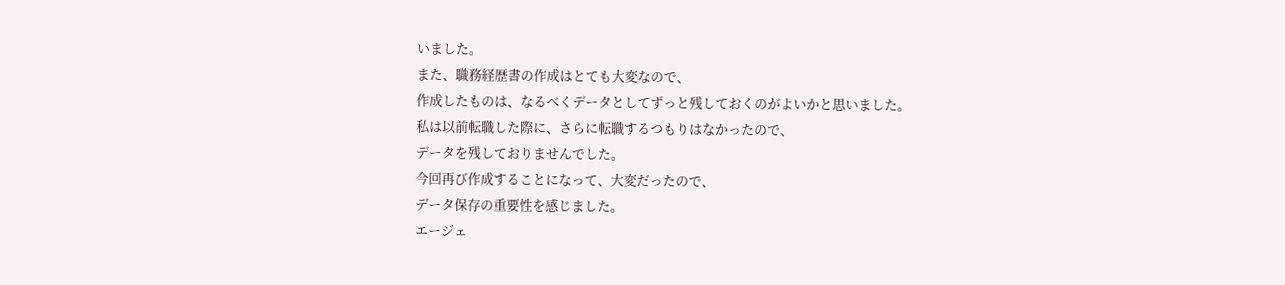いました。
また、職務経歴書の作成はとても大変なので、
作成したものは、なるべくデータとしてずっと残しておくのがよいかと思いました。
私は以前転職した際に、さらに転職するつもりはなかったので、
データを残しておりませんでした。
今回再び作成することになって、大変だったので、
データ保存の重要性を感じました。
エージェ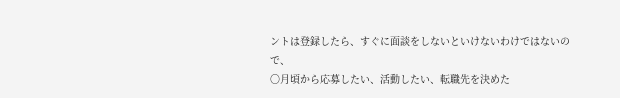ントは登録したら、すぐに面談をしないといけないわけではないので、
〇月頃から応募したい、活動したい、転職先を決めた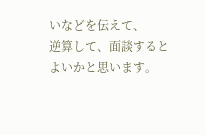いなどを伝えて、
逆算して、面談するとよいかと思います。